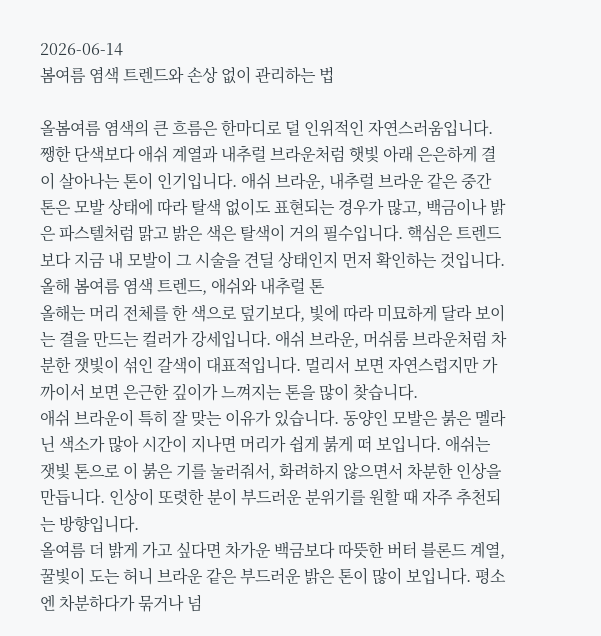2026-06-14
봄여름 염색 트렌드와 손상 없이 관리하는 법

올봄여름 염색의 큰 흐름은 한마디로 덜 인위적인 자연스러움입니다. 쨍한 단색보다 애쉬 계열과 내추럴 브라운처럼 햇빛 아래 은은하게 결이 살아나는 톤이 인기입니다. 애쉬 브라운, 내추럴 브라운 같은 중간 톤은 모발 상태에 따라 탈색 없이도 표현되는 경우가 많고, 백금이나 밝은 파스텔처럼 맑고 밝은 색은 탈색이 거의 필수입니다. 핵심은 트렌드보다 지금 내 모발이 그 시술을 견딜 상태인지 먼저 확인하는 것입니다.
올해 봄여름 염색 트렌드, 애쉬와 내추럴 톤
올해는 머리 전체를 한 색으로 덮기보다, 빛에 따라 미묘하게 달라 보이는 결을 만드는 컬러가 강세입니다. 애쉬 브라운, 머쉬룸 브라운처럼 차분한 잿빛이 섞인 갈색이 대표적입니다. 멀리서 보면 자연스럽지만 가까이서 보면 은근한 깊이가 느껴지는 톤을 많이 찾습니다.
애쉬 브라운이 특히 잘 맞는 이유가 있습니다. 동양인 모발은 붉은 멜라닌 색소가 많아 시간이 지나면 머리가 쉽게 붉게 떠 보입니다. 애쉬는 잿빛 톤으로 이 붉은 기를 눌러줘서, 화려하지 않으면서 차분한 인상을 만듭니다. 인상이 또렷한 분이 부드러운 분위기를 원할 때 자주 추천되는 방향입니다.
올여름 더 밝게 가고 싶다면 차가운 백금보다 따뜻한 버터 블론드 계열, 꿀빛이 도는 허니 브라운 같은 부드러운 밝은 톤이 많이 보입니다. 평소엔 차분하다가 묶거나 넘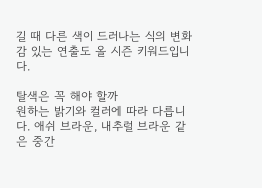길 때 다른 색이 드러나는 식의 변화감 있는 연출도 올 시즌 키워드입니다.

탈색은 꼭 해야 할까
원하는 밝기와 컬러에 따라 다릅니다. 애쉬 브라운, 내추럴 브라운 같은 중간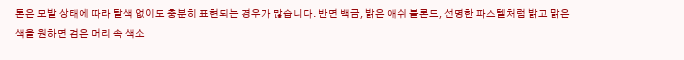톤은 모발 상태에 따라 탈색 없이도 충분히 표현되는 경우가 많습니다. 반면 백금, 밝은 애쉬 블론드, 선명한 파스텔처럼 밝고 맑은 색을 원하면 검은 머리 속 색소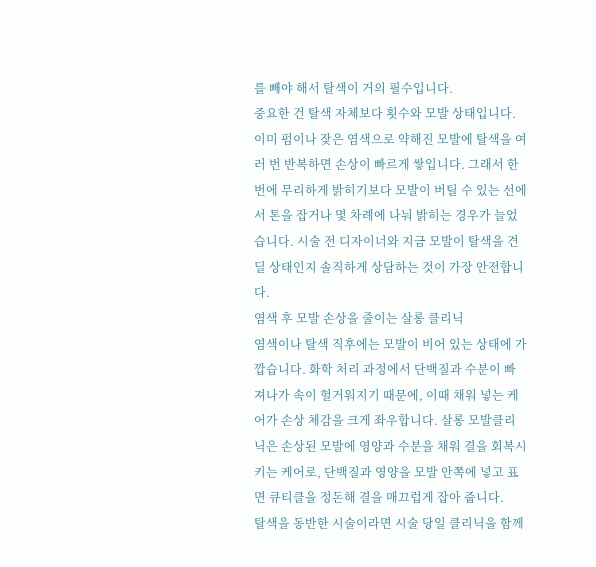를 빼야 해서 탈색이 거의 필수입니다.
중요한 건 탈색 자체보다 횟수와 모발 상태입니다. 이미 펌이나 잦은 염색으로 약해진 모발에 탈색을 여러 번 반복하면 손상이 빠르게 쌓입니다. 그래서 한 번에 무리하게 밝히기보다 모발이 버틸 수 있는 선에서 톤을 잡거나 몇 차례에 나눠 밝히는 경우가 늘었습니다. 시술 전 디자이너와 지금 모발이 탈색을 견딜 상태인지 솔직하게 상담하는 것이 가장 안전합니다.
염색 후 모발 손상을 줄이는 살롱 클리닉
염색이나 탈색 직후에는 모발이 비어 있는 상태에 가깝습니다. 화학 처리 과정에서 단백질과 수분이 빠져나가 속이 헐거워지기 때문에, 이때 채워 넣는 케어가 손상 체감을 크게 좌우합니다. 살롱 모발클리닉은 손상된 모발에 영양과 수분을 채워 결을 회복시키는 케어로, 단백질과 영양을 모발 안쪽에 넣고 표면 큐티클을 정돈해 결을 매끄럽게 잡아 줍니다.
탈색을 동반한 시술이라면 시술 당일 클리닉을 함께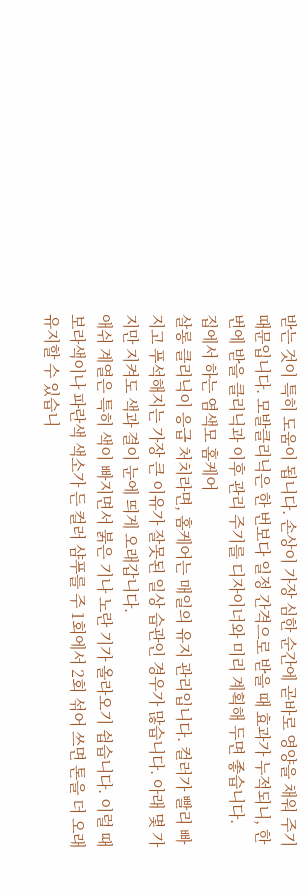받는 것이 특히 도움이 됩니다. 손상이 가장 심한 순간에 곧바로 영양을 채워 주기 때문입니다. 모발클리닉은 한 번보다 일정 간격으로 받을 때 효과가 누적되니, 한 번에 받을 클리닉과 이후 관리 주기를 디자이너와 미리 계획해 두면 좋습니다.
집에서 하는 염색모 홈케어
살롱 클리닉이 응급 처치라면, 홈케어는 매일의 유지 관리입니다. 컬러가 빨리 빠지고 푸석해지는 가장 큰 이유가 잘못된 일상 습관인 경우가 많습니다. 아래 몇 가지만 지켜도 색과 결이 눈에 띄게 오래갑니다.
애쉬 계열은 특히 색이 빠지면서 붉은 기나 노란 기가 올라오기 쉽습니다. 이럴 때 보라색이나 파란색 색소가 든 컬러 샴푸를 주 1회에서 2회 섞어 쓰면 톤을 더 오래 유지할 수 있습니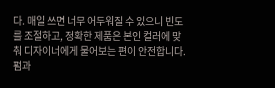다. 매일 쓰면 너무 어두워질 수 있으니 빈도를 조절하고, 정확한 제품은 본인 컬러에 맞춰 디자이너에게 물어보는 편이 안전합니다.
펌과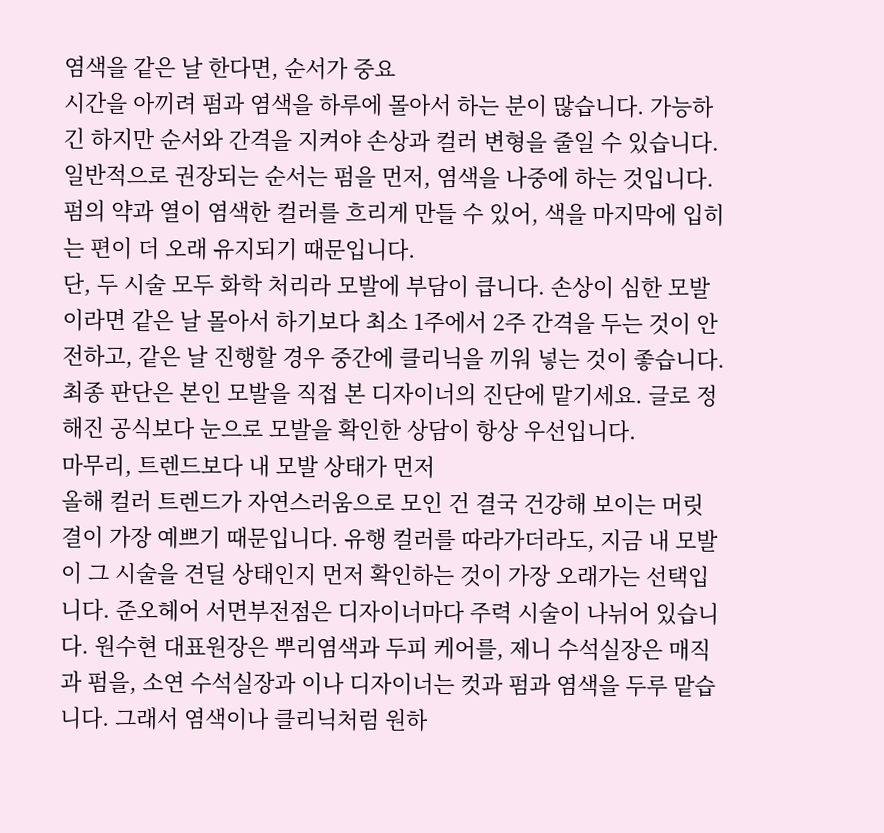염색을 같은 날 한다면, 순서가 중요
시간을 아끼려 펌과 염색을 하루에 몰아서 하는 분이 많습니다. 가능하긴 하지만 순서와 간격을 지켜야 손상과 컬러 변형을 줄일 수 있습니다. 일반적으로 권장되는 순서는 펌을 먼저, 염색을 나중에 하는 것입니다. 펌의 약과 열이 염색한 컬러를 흐리게 만들 수 있어, 색을 마지막에 입히는 편이 더 오래 유지되기 때문입니다.
단, 두 시술 모두 화학 처리라 모발에 부담이 큽니다. 손상이 심한 모발이라면 같은 날 몰아서 하기보다 최소 1주에서 2주 간격을 두는 것이 안전하고, 같은 날 진행할 경우 중간에 클리닉을 끼워 넣는 것이 좋습니다. 최종 판단은 본인 모발을 직접 본 디자이너의 진단에 맡기세요. 글로 정해진 공식보다 눈으로 모발을 확인한 상담이 항상 우선입니다.
마무리, 트렌드보다 내 모발 상태가 먼저
올해 컬러 트렌드가 자연스러움으로 모인 건 결국 건강해 보이는 머릿결이 가장 예쁘기 때문입니다. 유행 컬러를 따라가더라도, 지금 내 모발이 그 시술을 견딜 상태인지 먼저 확인하는 것이 가장 오래가는 선택입니다. 준오헤어 서면부전점은 디자이너마다 주력 시술이 나뉘어 있습니다. 원수현 대표원장은 뿌리염색과 두피 케어를, 제니 수석실장은 매직과 펌을, 소연 수석실장과 이나 디자이너는 컷과 펌과 염색을 두루 맡습니다. 그래서 염색이나 클리닉처럼 원하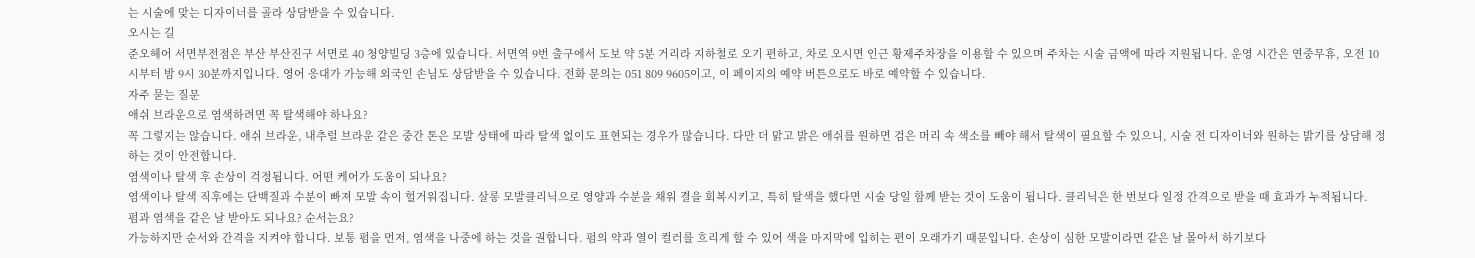는 시술에 맞는 디자이너를 골라 상담받을 수 있습니다.
오시는 길
준오헤어 서면부전점은 부산 부산진구 서면로 40 청양빌딩 3층에 있습니다. 서면역 9번 출구에서 도보 약 5분 거리라 지하철로 오기 편하고, 차로 오시면 인근 황제주차장을 이용할 수 있으며 주차는 시술 금액에 따라 지원됩니다. 운영 시간은 연중무휴, 오전 10시부터 밤 9시 30분까지입니다. 영어 응대가 가능해 외국인 손님도 상담받을 수 있습니다. 전화 문의는 051 809 9605이고, 이 페이지의 예약 버튼으로도 바로 예약할 수 있습니다.
자주 묻는 질문
애쉬 브라운으로 염색하려면 꼭 탈색해야 하나요?
꼭 그렇지는 않습니다. 애쉬 브라운, 내추럴 브라운 같은 중간 톤은 모발 상태에 따라 탈색 없이도 표현되는 경우가 많습니다. 다만 더 맑고 밝은 애쉬를 원하면 검은 머리 속 색소를 빼야 해서 탈색이 필요할 수 있으니, 시술 전 디자이너와 원하는 밝기를 상담해 정하는 것이 안전합니다.
염색이나 탈색 후 손상이 걱정됩니다. 어떤 케어가 도움이 되나요?
염색이나 탈색 직후에는 단백질과 수분이 빠져 모발 속이 헐거워집니다. 살롱 모발클리닉으로 영양과 수분을 채워 결을 회복시키고, 특히 탈색을 했다면 시술 당일 함께 받는 것이 도움이 됩니다. 클리닉은 한 번보다 일정 간격으로 받을 때 효과가 누적됩니다.
펌과 염색을 같은 날 받아도 되나요? 순서는요?
가능하지만 순서와 간격을 지켜야 합니다. 보통 펌을 먼저, 염색을 나중에 하는 것을 권합니다. 펌의 약과 열이 컬러를 흐리게 할 수 있어 색을 마지막에 입히는 편이 오래가기 때문입니다. 손상이 심한 모발이라면 같은 날 몰아서 하기보다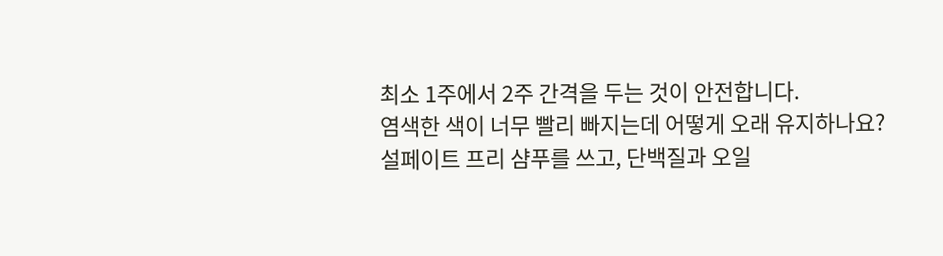최소 1주에서 2주 간격을 두는 것이 안전합니다.
염색한 색이 너무 빨리 빠지는데 어떻게 오래 유지하나요?
설페이트 프리 샴푸를 쓰고, 단백질과 오일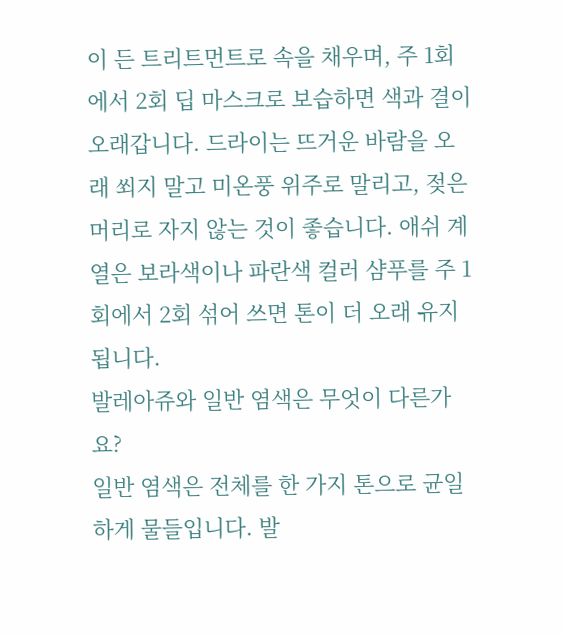이 든 트리트먼트로 속을 채우며, 주 1회에서 2회 딥 마스크로 보습하면 색과 결이 오래갑니다. 드라이는 뜨거운 바람을 오래 쐬지 말고 미온풍 위주로 말리고, 젖은 머리로 자지 않는 것이 좋습니다. 애쉬 계열은 보라색이나 파란색 컬러 샴푸를 주 1회에서 2회 섞어 쓰면 톤이 더 오래 유지됩니다.
발레아쥬와 일반 염색은 무엇이 다른가요?
일반 염색은 전체를 한 가지 톤으로 균일하게 물들입니다. 발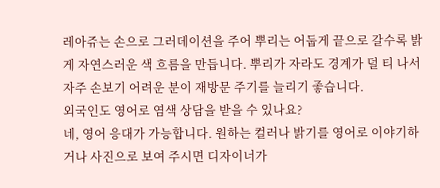레아쥬는 손으로 그러데이션을 주어 뿌리는 어둡게 끝으로 갈수록 밝게 자연스러운 색 흐름을 만듭니다. 뿌리가 자라도 경계가 덜 티 나서 자주 손보기 어려운 분이 재방문 주기를 늘리기 좋습니다.
외국인도 영어로 염색 상담을 받을 수 있나요?
네, 영어 응대가 가능합니다. 원하는 컬러나 밝기를 영어로 이야기하거나 사진으로 보여 주시면 디자이너가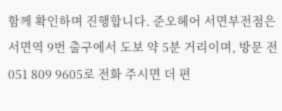함께 확인하며 진행합니다. 준오헤어 서면부전점은 서면역 9번 출구에서 도보 약 5분 거리이며, 방문 전 051 809 9605로 전화 주시면 더 편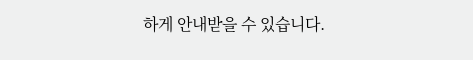하게 안내받을 수 있습니다.